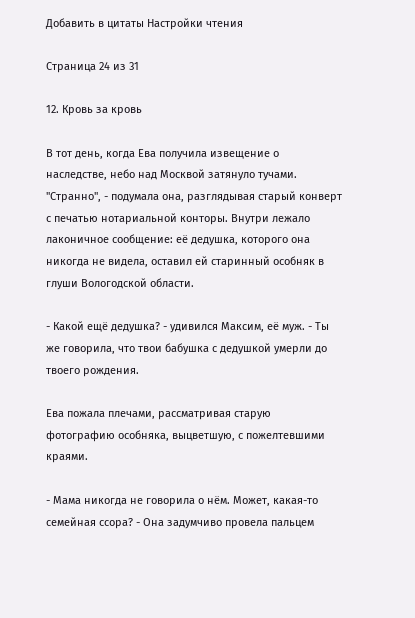Добавить в цитаты Настройки чтения

Страница 24 из 31

12. Кровь за кровь

В тот день, когда Ева получила извещение о наследстве, небо над Москвой затянуло тучами. "Странно", - подумала она, разглядывая старый конверт с печатью нотариальной конторы. Внутри лежало лаконичное сообщение: её дедушка, которого она никогда не видела, оставил ей старинный особняк в глуши Вологодской области.

- Какой ещё дедушка? - удивился Максим, её муж. - Ты же говорила, что твои бабушка с дедушкой умерли до твоего рождения.

Ева пожала плечами, рассматривая старую фотографию особняка, выцветшую, с пожелтевшими краями.

- Мама никогда не говорила о нём. Может, какая-то семейная ссора? - Она задумчиво провела пальцем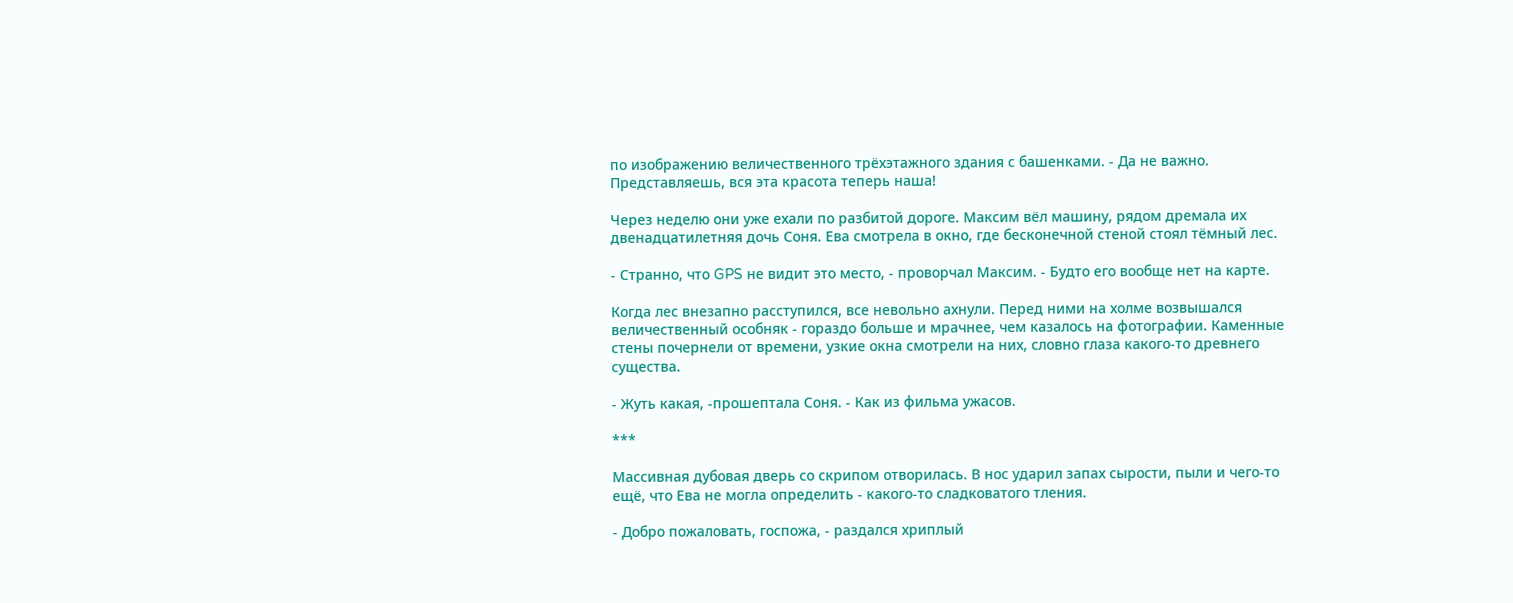по изображению величественного трёхэтажного здания с башенками. - Да не важно. Представляешь, вся эта красота теперь наша!

Через неделю они уже ехали по разбитой дороге. Максим вёл машину, рядом дремала их двенадцатилетняя дочь Соня. Ева смотрела в окно, где бесконечной стеной стоял тёмный лес.

- Странно, что GPS не видит это место, - проворчал Максим. - Будто его вообще нет на карте.

Когда лес внезапно расступился, все невольно ахнули. Перед ними на холме возвышался величественный особняк - гораздо больше и мрачнее, чем казалось на фотографии. Каменные стены почернели от времени, узкие окна смотрели на них, словно глаза какого-то древнего существа.

- Жуть какая, -прошептала Соня. - Как из фильма ужасов.

***

Массивная дубовая дверь со скрипом отворилась. В нос ударил запах сырости, пыли и чего-то ещё, что Ева не могла определить - какого-то сладковатого тления.

- Добро пожаловать, госпожа, - раздался хриплый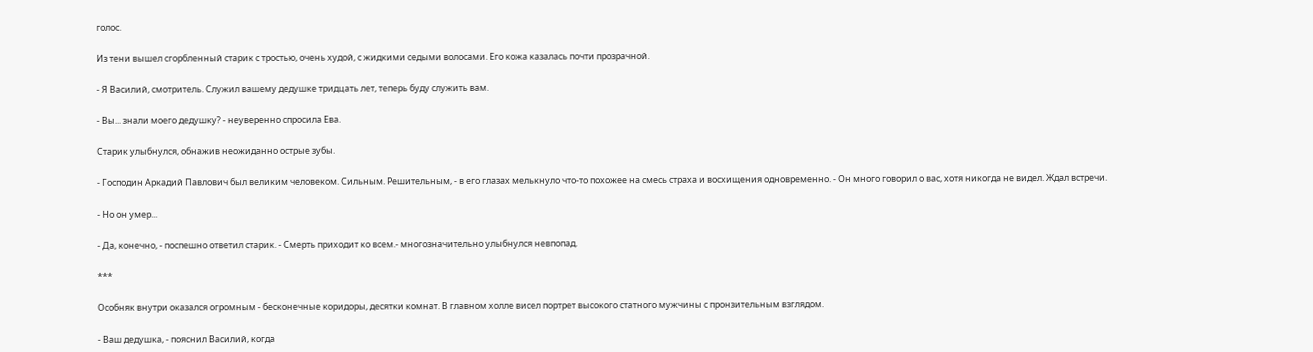голос.

Из тени вышел сгорбленный старик с тростью, очень худой, с жидкими седыми волосами. Его кожа казалась почти прозрачной.

- Я Василий, смотритель. Служил вашему дедушке тридцать лет, теперь буду служить вам.

- Вы... знали моего дедушку? - неуверенно спросила Ева.

Старик улыбнулся, обнажив неожиданно острые зубы.

- Господин Аркадий Павлович был великим человеком. Сильным. Решительным, - в его глазах мелькнуло что-то похожее на смесь страха и восхищения одновременно. - Он много говорил о вас, хотя никогда не видел. Ждал встречи.

- Но он умер...

- Да, конечно, - поспешно ответил старик. - Смерть приходит ко всем.- многозначительно улыбнулся невпопад.

***

Особняк внутри оказался огромным - бесконечные коридоры, десятки комнат. В главном холле висел портрет высокого статного мужчины с пронзительным взглядом.

- Ваш дедушка, - пояснил Василий, когда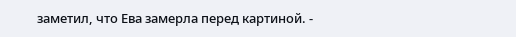заметил, что Ева замерла перед картиной. -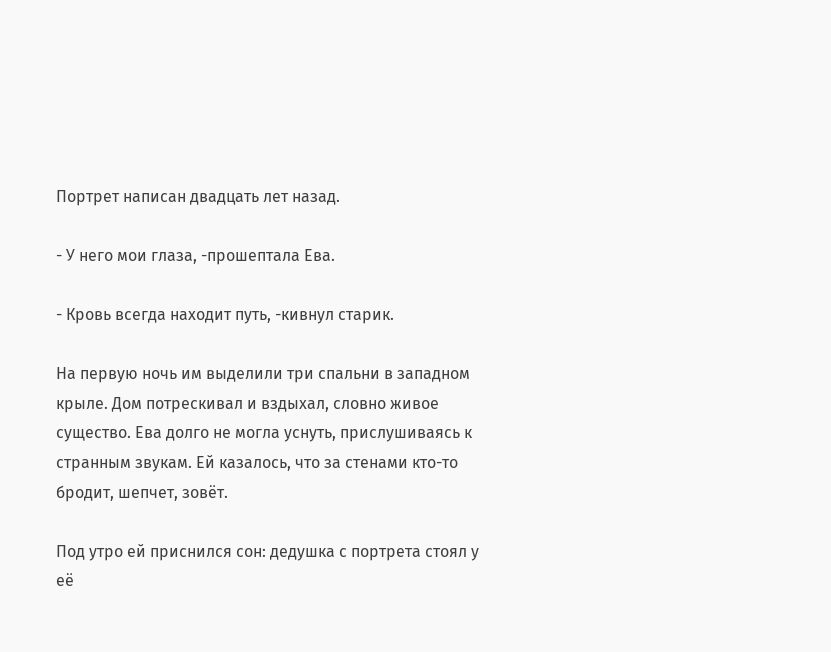Портрет написан двадцать лет назад.

- У него мои глаза, -прошептала Ева.

- Кровь всегда находит путь, -кивнул старик.

На первую ночь им выделили три спальни в западном крыле. Дом потрескивал и вздыхал, словно живое существо. Ева долго не могла уснуть, прислушиваясь к странным звукам. Ей казалось, что за стенами кто-то бродит, шепчет, зовёт.

Под утро ей приснился сон: дедушка с портрета стоял у её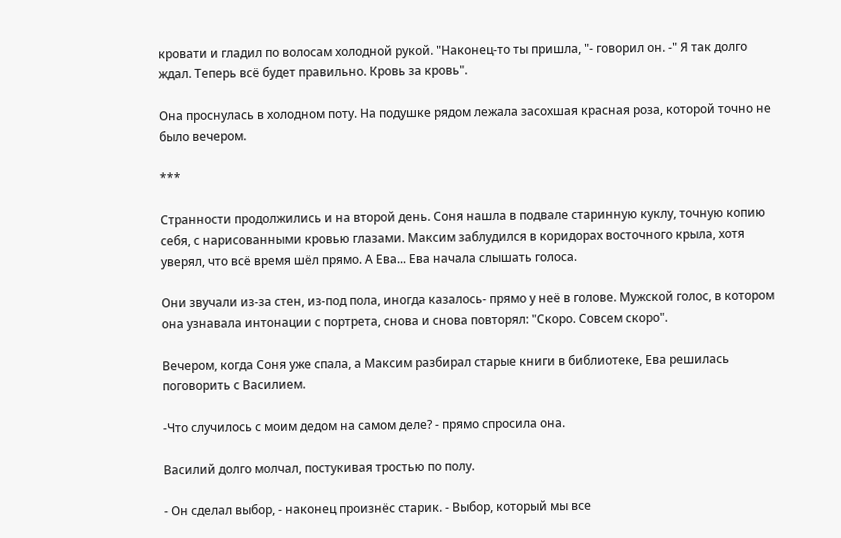кровати и гладил по волосам холодной рукой. "Наконец-то ты пришла, "- говорил он. -" Я так долго ждал. Теперь всё будет правильно. Кровь за кровь".

Она проснулась в холодном поту. На подушке рядом лежала засохшая красная роза, которой точно не было вечером.

***

Странности продолжились и на второй день. Соня нашла в подвале старинную куклу, точную копию себя, с нарисованными кровью глазами. Максим заблудился в коридорах восточного крыла, хотя уверял, что всё время шёл прямо. А Ева... Ева начала слышать голоса.

Они звучали из-за стен, из-под пола, иногда казалось- прямо у неё в голове. Мужской голос, в котором она узнавала интонации с портрета, снова и снова повторял: "Скоро. Совсем скоро".

Вечером, когда Соня уже спала, а Максим разбирал старые книги в библиотеке, Ева решилась поговорить с Василием.

-Что случилось с моим дедом на самом деле? - прямо спросила она.

Василий долго молчал, постукивая тростью по полу.

- Он сделал выбор, - наконец произнёс старик. - Выбор, который мы все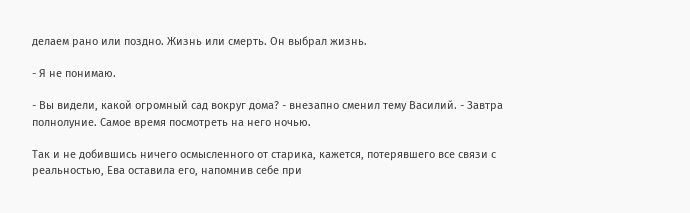делаем рано или поздно. Жизнь или смерть. Он выбрал жизнь.

- Я не понимаю.

- Вы видели, какой огромный сад вокруг дома? - внезапно сменил тему Василий. - Завтра полнолуние. Самое время посмотреть на него ночью.

Так и не добившись ничего осмысленного от старика, кажется, потерявшего все связи с реальностью, Ева оставила его, напомнив себе при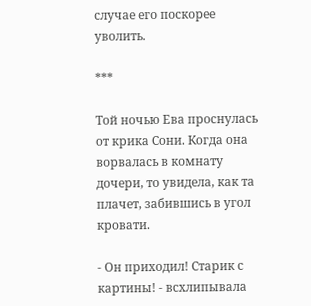случае его поскорее уволить.

***

Той ночью Ева проснулась от крика Сони. Когда она ворвалась в комнату дочери, то увидела, как та плачет, забившись в угол кровати.

- Он приходил! Старик с картины! - всхлипывала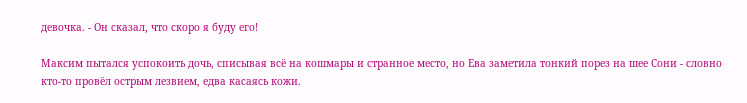девочка. - Он сказал, что скоро я буду его!

Максим пытался успокоить дочь, списывая всё на кошмары и странное место, но Ева заметила тонкий порез на шее Сони - словно кто-то провёл острым лезвием, едва касаясь кожи.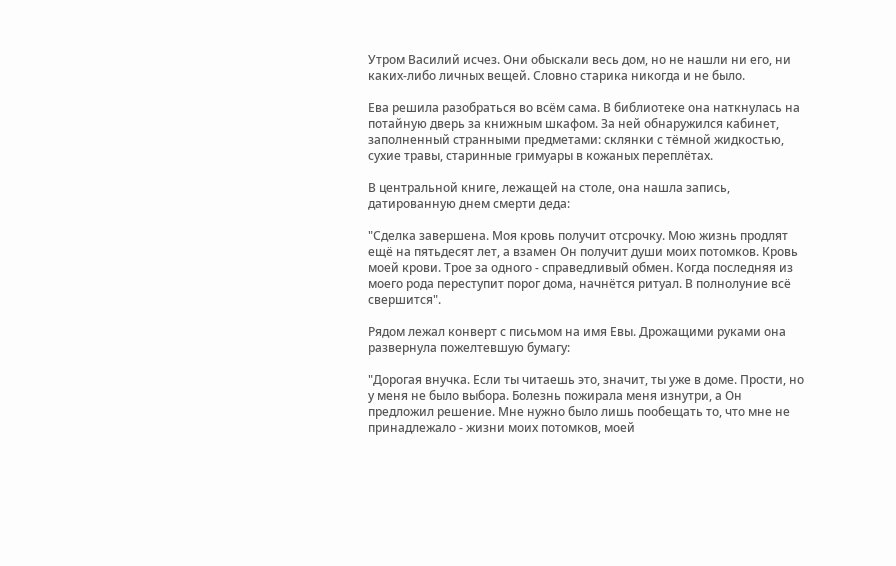Утром Василий исчез. Они обыскали весь дом, но не нашли ни его, ни каких-либо личных вещей. Словно старика никогда и не было.

Ева решила разобраться во всём сама. В библиотеке она наткнулась на потайную дверь за книжным шкафом. За ней обнаружился кабинет, заполненный странными предметами: склянки с тёмной жидкостью, сухие травы, старинные гримуары в кожаных переплётах.

В центральной книге, лежащей на столе, она нашла запись, датированную днем смерти деда:

"Сделка завершена. Моя кровь получит отсрочку. Мою жизнь продлят ещё на пятьдесят лет, а взамен Он получит души моих потомков. Кровь моей крови. Трое за одного - справедливый обмен. Когда последняя из моего рода переступит порог дома, начнётся ритуал. В полнолуние всё свершится".

Рядом лежал конверт с письмом на имя Евы. Дрожащими руками она развернула пожелтевшую бумагу:

"Дорогая внучка. Если ты читаешь это, значит, ты уже в доме. Прости, но у меня не было выбора. Болезнь пожирала меня изнутри, а Он предложил решение. Мне нужно было лишь пообещать то, что мне не принадлежало - жизни моих потомков, моей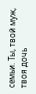семьи. Ты, твой муж, твоя дочь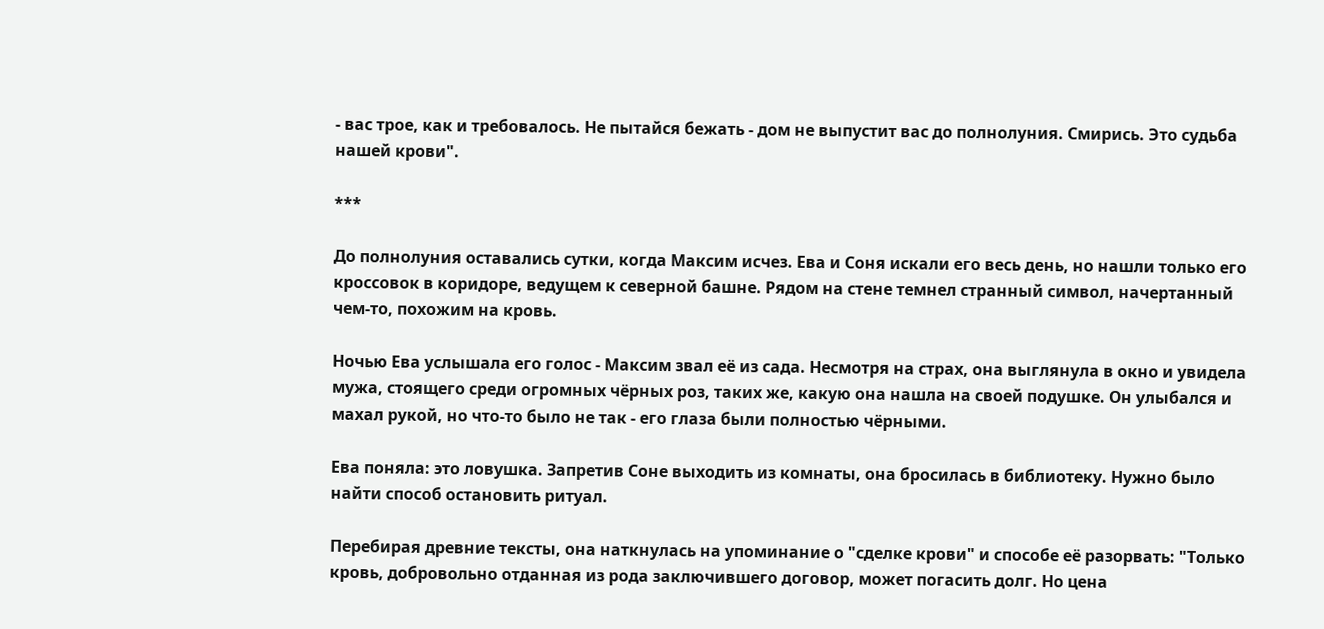- вас трое, как и требовалось. Не пытайся бежать - дом не выпустит вас до полнолуния. Смирись. Это судьба нашей крови".

***

До полнолуния оставались сутки, когда Максим исчез. Ева и Соня искали его весь день, но нашли только его кроссовок в коридоре, ведущем к северной башне. Рядом на стене темнел странный символ, начертанный чем-то, похожим на кровь.

Ночью Ева услышала его голос - Максим звал её из сада. Несмотря на страх, она выглянула в окно и увидела мужа, стоящего среди огромных чёрных роз, таких же, какую она нашла на своей подушке. Он улыбался и махал рукой, но что-то было не так - его глаза были полностью чёрными.

Ева поняла: это ловушка. Запретив Соне выходить из комнаты, она бросилась в библиотеку. Нужно было найти способ остановить ритуал.

Перебирая древние тексты, она наткнулась на упоминание о "сделке крови" и способе её разорвать: "Только кровь, добровольно отданная из рода заключившего договор, может погасить долг. Но цена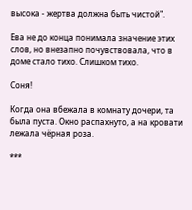высока - жертва должна быть чистой".

Ева не до конца понимала значение этих слов, но внезапно почувствовала, что в доме стало тихо. Слишком тихо.

Соня!

Когда она вбежала в комнату дочери, та была пуста. Окно распахнуто, а на кровати лежала чёрная роза.

***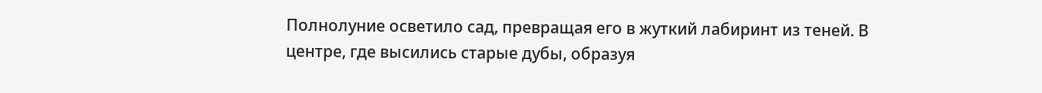Полнолуние осветило сад, превращая его в жуткий лабиринт из теней. В центре, где высились старые дубы, образуя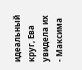идеальный круг, Ева увидела их - Максима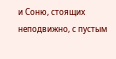и Соню, стоящих неподвижно, с пустым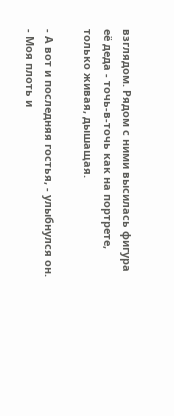взглядом. Рядом с ними высилась фигура её деда - точь-в-точь как на портрете, только живая, дышащая.

- А вот и последняя гостья, - улыбнулся он. - Моя плоть и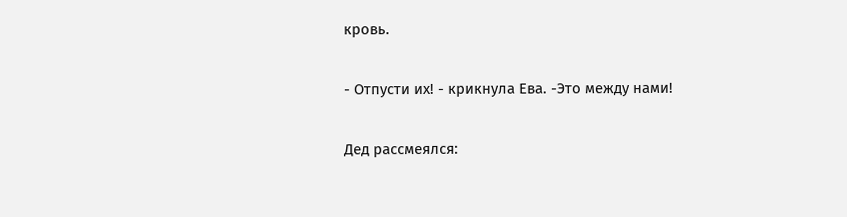кровь.

- Отпусти их! - крикнула Ева. -Это между нами!

Дед рассмеялся: